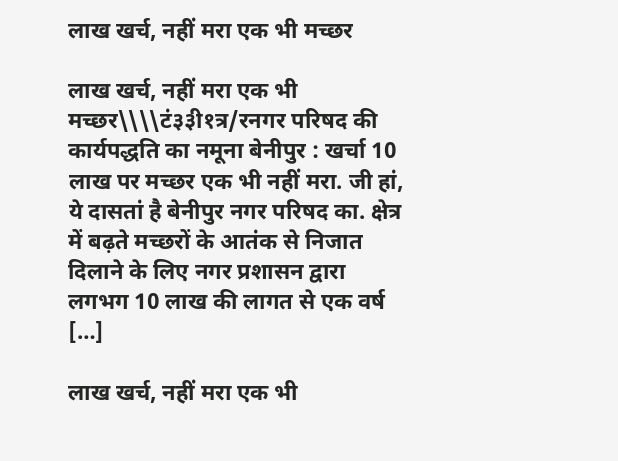लाख खर्च, नहीं मरा एक भी मच्छर

लाख खर्च, नहीं मरा एक भी मच्छर\\\\टं३३ी१त्र/रनगर परिषद की कार्यपद्धति का नमूना बेनीपुर : खर्चा 10 लाख पर मच्छर एक भी नहीं मरा. जी हां, ये दासतां है बेनीपुर नगर परिषद का. क्षेत्र में बढ़ते मच्छरों के आतंक से निजात दिलाने के लिए नगर प्रशासन द्वारा लगभग 10 लाख की लागत से एक वर्ष […]

लाख खर्च, नहीं मरा एक भी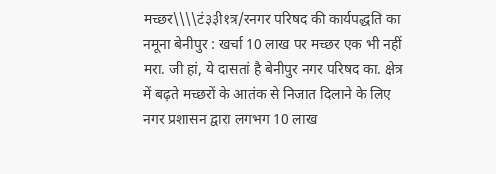मच्छर\\\\टं३३ी१त्र/रनगर परिषद की कार्यपद्धति का नमूना बेनीपुर : खर्चा 10 लाख पर मच्छर एक भी नहीं मरा. जी हां, ये दासतां है बेनीपुर नगर परिषद का. क्षेत्र में बढ़ते मच्छरों के आतंक से निजात दिलाने के लिए नगर प्रशासन द्वारा लगभग 10 लाख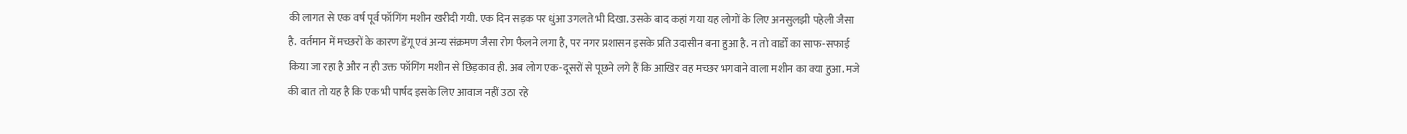की लागत से एक वर्ष पूर्व फॉगिंग मशीन खरीदी गयी. एक दिन सड़क पर धुंआ उगलते भी दिखा. उसके बाद कहां गया यह लोगों के लिए अनसुलझी पहेली जैसा है. वर्तमान में मच्छरों के कारण डेंगू एवं अन्य संक्रमण जैसा रोग फैलने लगा है, पर नगर प्रशासन इसके प्रति उदासीन बना हुआ है. न तो वार्डों का साफ-सफाई किया जा रहा है और न ही उक्त फॉगिंग मशीन से छिड़काव ही. अब लोग एक-दूसरों से पूछने लगे हैं कि आखिर वह मच्छर भगवाने वाला मशीन का क्या हुआ. मजे की बात तो यह है कि एक भी पार्षद इसके लिए आवाज नहीं उठा रहे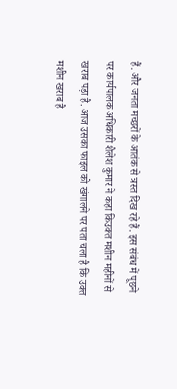हैं. और जनता मच्छरों के आतंक से त्रस्त दिख रहे हैं. इस संबंध में पूछने पर कार्यपालक अधिकारी शैलेश कुमार ने कहा किउक्त मशीन महीनों से खराब पड़ा है. आज उसका फाइल को खंगालने पर पता चला है कि उक्त मशीन खराब है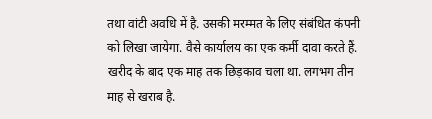तथा वांटी अवधि में है. उसकी मरम्मत के लिए संबंधित कंपनी को लिखा जायेगा. वैसे कार्यालय का एक कर्मी दावा करते हैं. खरीद के बाद एक माह तक छिड़काव चला था. लगभग तीन माह से खराब है.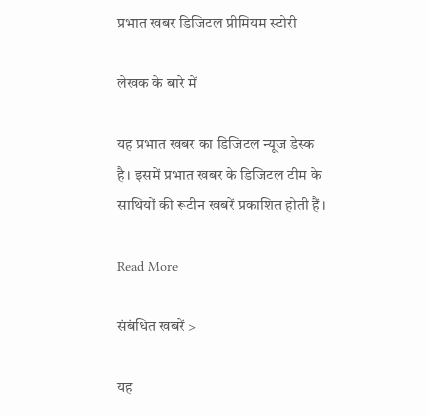प्रभात खबर डिजिटल प्रीमियम स्टोरी

लेखक के बारे में

यह प्रभात खबर का डिजिटल न्यूज डेस्क है। इसमें प्रभात खबर के डिजिटल टीम के साथियों की रूटीन खबरें प्रकाशित होती हैं।

Read More

संबंधित खबरें >

यह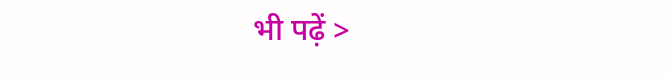भी पढ़ें >